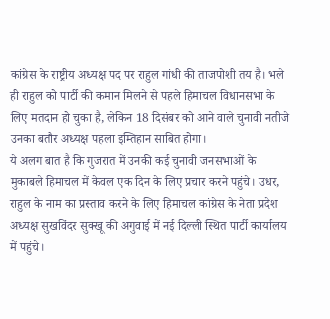कांग्रेस के राष्ट्रीय अध्यक्ष पद पर राहुल गांधी की ताजपोशी तय है। भले ही राहुल को पार्टी की कमान मिलने से पहले हिमाचल विधानसभा के लिए मतदान हो चुका है, लेकिन 18 दिसंबर को आने वाले चुनावी नतीजे उनका बतौर अध्यक्ष पहला इम्तिहान साबित होगा।
ये अलग बात है कि गुजरात में उनकी कई चुनावी जनसभाओं के मुकाबले हिमाचल में केवल एक दिन के लिए प्रचार करने पहुंचे। उधर, राहुल के नाम का प्रस्ताव करने के लिए हिमाचल कांग्रेस के नेता प्रदेश अध्यक्ष सुखविंदर सुक्खू की अगुवाई में नई दिल्ली स्थित पार्टी कार्यालय में पहुंचे।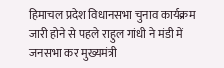हिमाचल प्रदेश विधानसभा चुनाव कार्यक्रम जारी होने से पहले राहुल गांधी ने मंडी में जनसभा कर मुख्यमंत्री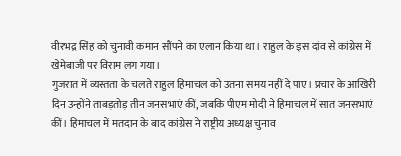वीरभद्र सिंह को चुनावी कमान सौंपने का एलान किया था। राहुल के इस दांव से कांग्रेस में खेमेबाजी पर विराम लग गया।
गुजरात में व्यस्तता के चलते राहुल हिमाचल को उतना समय नहीं दे पाए। प्रचार के आखिरी दिन उन्होंने ताबड़तोड़ तीन जनसभाएं कीं, जबकि पीएम मोदी ने हिमाचल में सात जनसभाएं कीं। हिमाचल में मतदान के बाद कांग्रेस ने राष्ट्रीय अध्यक्ष चुनाव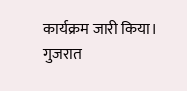कार्यक्रम जारी किया।
गुजरात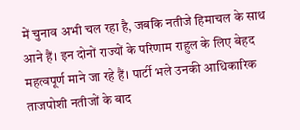में चुनाव अभी चल रहा है, जबकि नतीजे हिमाचल के साथ आने हैं। इन दोनों राज्यों के परिणाम राहुल के लिए बेहद महत्वपूर्ण माने जा रहे हैं। पार्टी भले उनकी आधिकारिक ताजपोशी नतीजों के बाद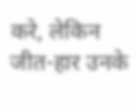करे, लेकिन जीत-हार उनके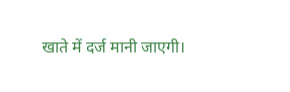खाते में दर्ज मानी जाएगी।